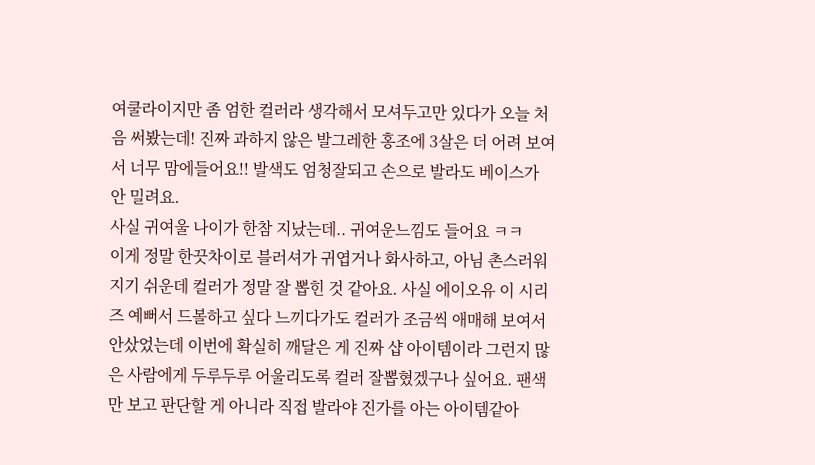여쿨라이지만 좀 엄한 컬러라 생각해서 모셔두고만 있다가 오늘 처음 써봤는데! 진짜 과하지 않은 발그레한 홍조에 3살은 더 어려 보여서 너무 맘에들어요!! 발색도 엄청잘되고 손으로 발라도 베이스가 안 밀려요.
사실 귀여울 나이가 한참 지났는데.. 귀여운느낌도 들어요 ㅋㅋ
이게 정말 한끗차이로 블러셔가 귀엽거나 화사하고, 아님 촌스러워지기 쉬운데 컬러가 정말 잘 뽑힌 것 같아요. 사실 에이오유 이 시리즈 예뻐서 드볼하고 싶다 느끼다가도 컬러가 조금씩 애매해 보여서 안샀었는데 이번에 확실히 깨달은 게 진짜 샵 아이템이라 그런지 많은 사람에게 두루두루 어울리도록 컬러 잘뽑혔겠구나 싶어요. 팬색만 보고 판단할 게 아니라 직접 발라야 진가를 아는 아이템같아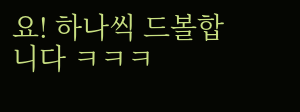요! 하나씩 드볼합니다 ㅋㅋㅋ